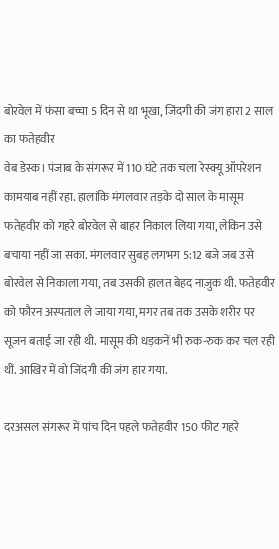बोरवेल में फंसा बच्चा 5 दिन से था भूखा, जिंदगी की जंग हारा 2 साल का फतेहवीर
वेब डेस्क। पंजाब के संगरूर में 110 घंटे तक चला रेस्क्यू ऑपरेशन कामयाब नहीं रहा. हालांकि मंगलवार तड़के दो साल के मासूम फतेहवीर को गहरे बोरवेल से बाहर निकाल लिया गया, लेकिन उसे बचाया नहीं जा सका. मंगलवार सुबह लगभग 5:12 बजे जब उसे बोरवेल से निकाला गया, तब उसकी हालत बेहद नाज़ुक थी. फतेहवीर को फौरन अस्पताल ले जाया गया, मगर तब तक उसके शरीर पर सूजन बताई जा रही थी. मासूम की धड़कनें भी रुक-रुक कर चल रही थीं. आखिर में वो जिंदगी की जंग हार गया.

दरअसल संगरूर में पांच दिन पहले फतेहवीर 150 फीट गहरे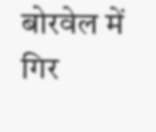बोरवेल में गिर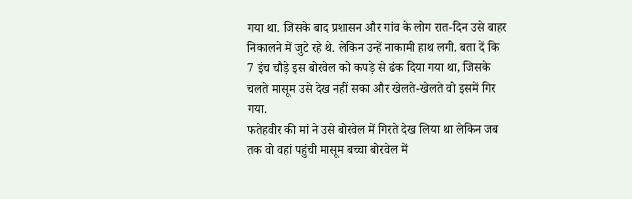गया था. जिसके बाद प्रशासन और गांव के लोग रात-दिन उसे बाहर निकालने में जुटे रहे थे. लेकिन उन्हें नाकामी हाथ लगी. बता दें कि 7 इंच चौड़े इस बोरवेल को कपड़े से ढंक दिया गया था, जिसके चलते मासूम उसे देख नहीं सका और खेलते-खेलते वो इसमें गिर गया.
फतेहवीर की मां ने उसे बोरवेल में गिरते देख लिया था लेकिन जब तक वो वहां पहुंची मासूम बच्चा बोरवेल में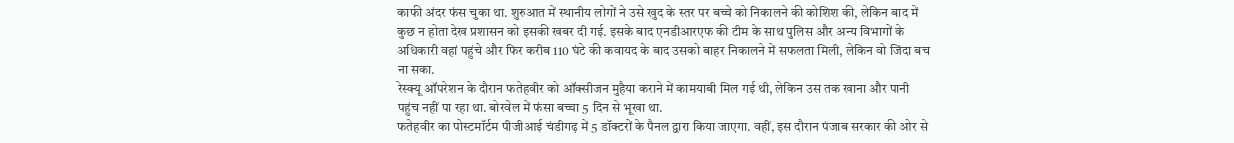काफी अंदर फंस चुका था. शुरुआत में स्थानीय लोगों ने उसे खुद के स्तर पर बच्चे को निकालने की कोशिश की, लेकिन बाद में कुछ न होता देख प्रशासन को इसकी खबर दी गई. इसके बाद एनडीआरएफ की टीम के साथ पुलिस और अन्य विभागों के अधिकारी वहां पहुंचे और फिर करीब 110 घंटे की कवायद के बाद उसको बाहर निकालने में सफलता मिली, लेकिन वो जिंदा बच ना सका.
रेस्क्यू ऑपरेशन के दौरान फतेहवीर को ऑक्सीजन मुहैया कराने में कामयाबी मिल गई थी, लेकिन उस तक खाना और पानी पहुंच नहीं पा रहा था. बोरवेल में फंसा बच्चा 5 दिन से भूखा था.
फतेहवीर का पोस्टमॉर्टम पीजीआई चंडीगढ़ में 5 डॉक्टरों के पैनल द्वारा किया जाएगा. वहीं, इस दौरान पंजाब सरकार की ओर से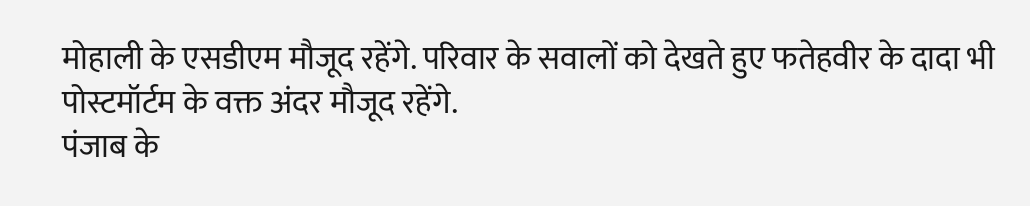मोहाली के एसडीएम मौजूद रहेंगे. परिवार के सवालों को देखते हुए फतेहवीर के दादा भी पोस्टमॉर्टम के वक्त अंदर मौजूद रहेंगे.
पंजाब के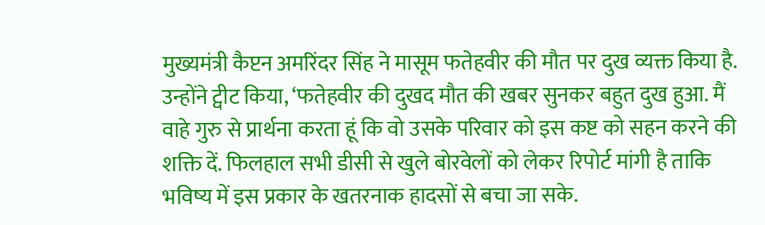मुख्यमंत्री कैप्टन अमरिंदर सिंह ने मासूम फतेहवीर की मौत पर दुख व्यक्त किया है. उन्होंने ट्वीट किया, ‘फतेहवीर की दुखद मौत की खबर सुनकर बहुत दुख हुआ. मैं वाहे गुरु से प्रार्थना करता हूं कि वो उसके परिवार को इस कष्ट को सहन करने की शक्ति दें. फिलहाल सभी डीसी से खुले बोरवेलों को लेकर रिपोर्ट मांगी है ताकि भविष्य में इस प्रकार के खतरनाक हादसों से बचा जा सके.